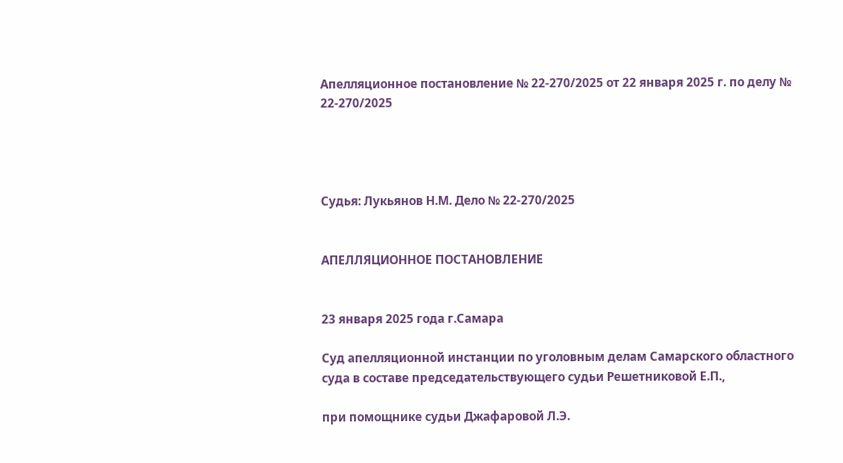Апелляционное постановление № 22-270/2025 от 22 января 2025 г. по делу № 22-270/2025




Судья: Лукьянов Н.М. Дело № 22-270/2025


АПЕЛЛЯЦИОННОЕ ПОСТАНОВЛЕНИЕ


23 января 2025 года г.Самара

Суд апелляционной инстанции по уголовным делам Самарского областного суда в составе председательствующего судьи Решетниковой Е.П.,

при помощнике судьи Джафаровой Л.Э.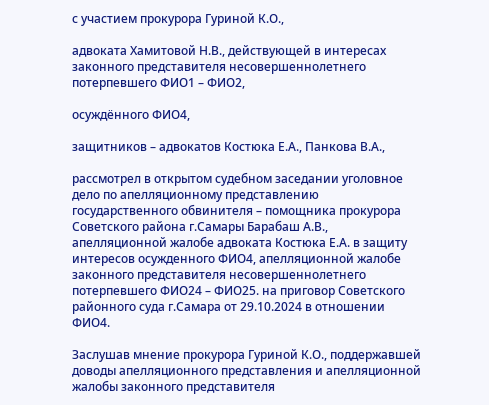с участием прокурора Гуриной К.О.,

адвоката Хамитовой Н.В., действующей в интересах законного представителя несовершеннолетнего потерпевшего ФИО1 – ФИО2,

осуждённого ФИО4,

защитников – адвокатов Костюка Е.А., Панкова В.А.,

рассмотрел в открытом судебном заседании уголовное дело по апелляционному представлению государственного обвинителя – помощника прокурора Советского района г.Самары Барабаш А.В., апелляционной жалобе адвоката Костюка Е.А. в защиту интересов осужденного ФИО4, апелляционной жалобе законного представителя несовершеннолетнего потерпевшего ФИО24 – ФИО25. на приговор Советского районного суда г.Самара от 29.10.2024 в отношении ФИО4.

Заслушав мнение прокурора Гуриной К.О., поддержавшей доводы апелляционного представления и апелляционной жалобы законного представителя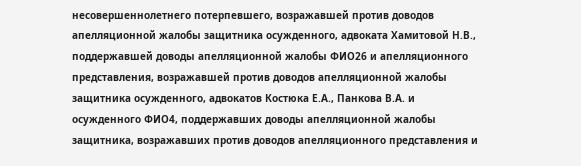несовершеннолетнего потерпевшего, возражавшей против доводов апелляционной жалобы защитника осужденного, адвоката Хамитовой Н.В., поддержавшей доводы апелляционной жалобы ФИО26 и апелляционного представления, возражавшей против доводов апелляционной жалобы защитника осужденного, адвокатов Костюка Е.А., Панкова В.А. и осужденного ФИО4, поддержавших доводы апелляционной жалобы защитника, возражавших против доводов апелляционного представления и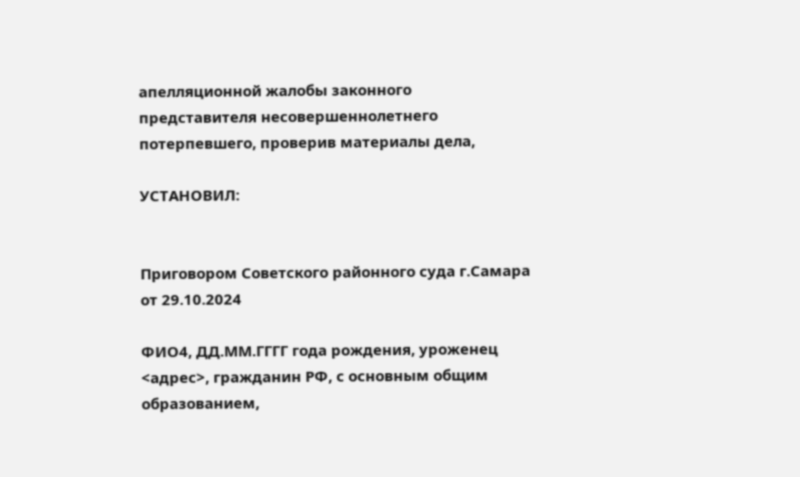апелляционной жалобы законного представителя несовершеннолетнего потерпевшего, проверив материалы дела,

УСТАНОВИЛ:


Приговором Советского районного суда г.Самара от 29.10.2024

ФИО4, ДД.ММ.ГГГГ года рождения, уроженец <адрес>, гражданин РФ, с основным общим образованием,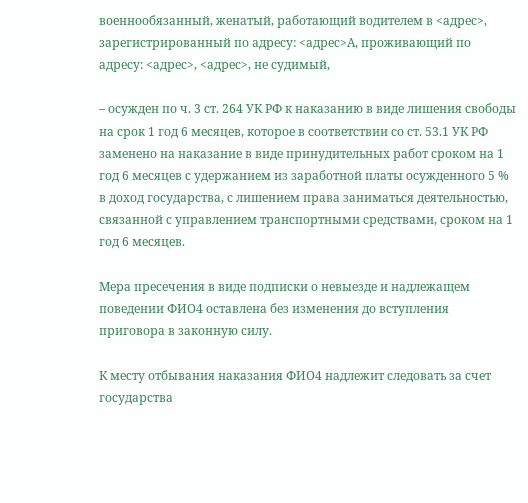военнообязанный, женатый, работающий водителем в <адрес>, зарегистрированный по адресу: <адрес>А, проживающий по адресу: <адрес>, <адрес>, не судимый,

– осужден по ч. 3 ст. 264 УК РФ к наказанию в виде лишения свободы на срок 1 год 6 месяцев, которое в соответствии со ст. 53.1 УК РФ заменено на наказание в виде принудительных работ сроком на 1 год 6 месяцев с удержанием из заработной платы осужденного 5 % в доход государства, с лишением права заниматься деятельностью, связанной с управлением транспортными средствами, сроком на 1 год 6 месяцев.

Мера пресечения в виде подписки о невыезде и надлежащем поведении ФИО4 оставлена без изменения до вступления приговора в законную силу.

К месту отбывания наказания ФИО4 надлежит следовать за счет государства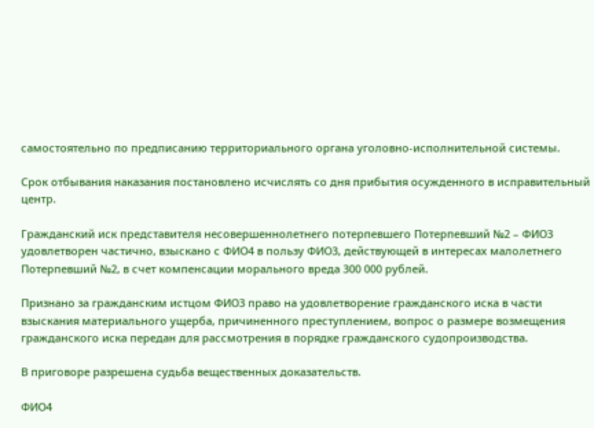самостоятельно по предписанию территориального органа уголовно-исполнительной системы.

Срок отбывания наказания постановлено исчислять со дня прибытия осужденного в исправительный центр.

Гражданский иск представителя несовершеннолетнего потерпевшего Потерпевший №2 – ФИО3 удовлетворен частично, взыскано с ФИО4 в пользу ФИО3, действующей в интересах малолетнего Потерпевший №2, в счет компенсации морального вреда 300 000 рублей.

Признано за гражданским истцом ФИО3 право на удовлетворение гражданского иска в части взыскания материального ущерба, причиненного преступлением, вопрос о размере возмещения гражданского иска передан для рассмотрения в порядке гражданского судопроизводства.

В приговоре разрешена судьба вещественных доказательств.

ФИО4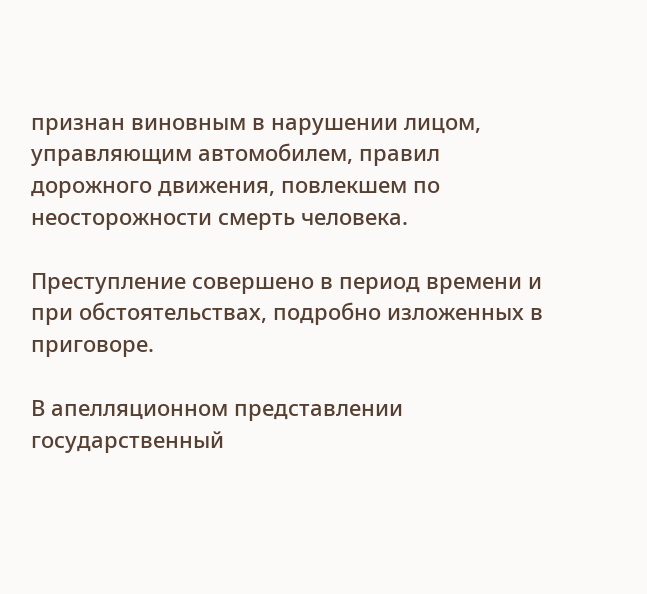признан виновным в нарушении лицом, управляющим автомобилем, правил дорожного движения, повлекшем по неосторожности смерть человека.

Преступление совершено в период времени и при обстоятельствах, подробно изложенных в приговоре.

В апелляционном представлении государственный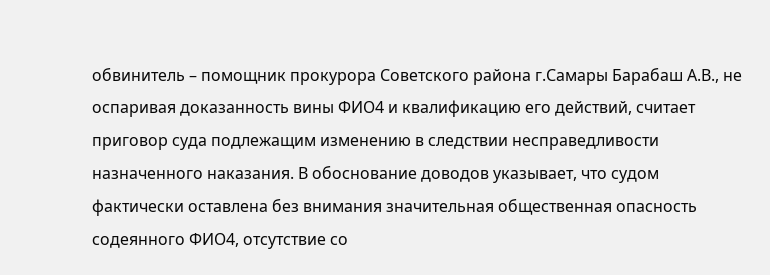обвинитель – помощник прокурора Советского района г.Самары Барабаш А.В., не оспаривая доказанность вины ФИО4 и квалификацию его действий, считает приговор суда подлежащим изменению в следствии несправедливости назначенного наказания. В обоснование доводов указывает, что судом фактически оставлена без внимания значительная общественная опасность содеянного ФИО4, отсутствие со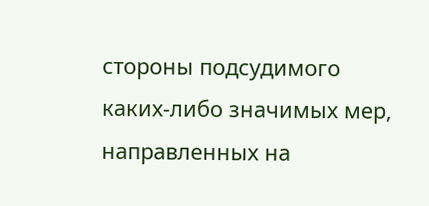стороны подсудимого каких-либо значимых мер, направленных на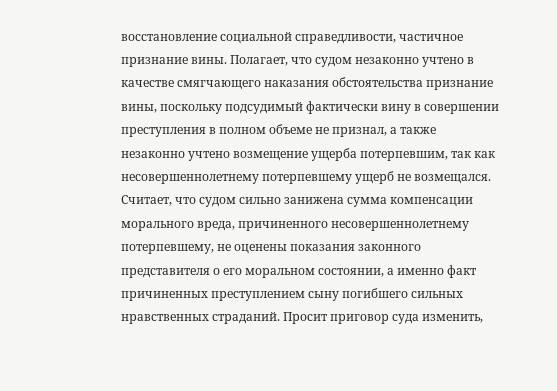восстановление социальной справедливости, частичное признание вины. Полагает, что судом незаконно учтено в качестве смягчающего наказания обстоятельства признание вины, поскольку подсудимый фактически вину в совершении преступления в полном объеме не признал, а также незаконно учтено возмещение ущерба потерпевшим, так как несовершеннолетнему потерпевшему ущерб не возмещался. Считает, что судом сильно занижена сумма компенсации морального вреда, причиненного несовершеннолетнему потерпевшему, не оценены показания законного представителя о его моральном состоянии, а именно факт причиненных преступлением сыну погибшего сильных нравственных страданий. Просит приговор суда изменить,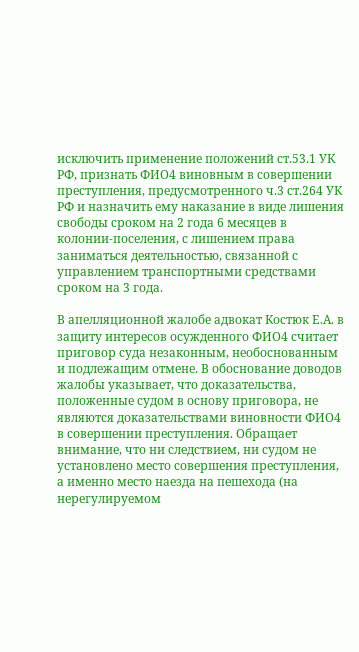исключить применение положений ст.53.1 УК РФ, признать ФИО4 виновным в совершении преступления, предусмотренного ч.3 ст.264 УК РФ и назначить ему наказание в виде лишения свободы сроком на 2 года 6 месяцев в колонии-поселения, с лишением права заниматься деятельностью, связанной с управлением транспортными средствами сроком на 3 года.

В апелляционной жалобе адвокат Костюк Е.А. в защиту интересов осужденного ФИО4 считает приговор суда незаконным, необоснованным и подлежащим отмене. В обоснование доводов жалобы указывает, что доказательства, положенные судом в основу приговора, не являются доказательствами виновности ФИО4 в совершении преступления. Обращает внимание, что ни следствием, ни судом не установлено место совершения преступления, а именно место наезда на пешехода (на нерегулируемом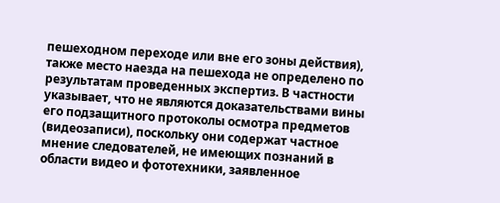пешеходном переходе или вне его зоны действия), также место наезда на пешехода не определено по результатам проведенных экспертиз. В частности указывает, что не являются доказательствами вины его подзащитного протоколы осмотра предметов (видеозаписи), поскольку они содержат частное мнение следователей, не имеющих познаний в области видео и фототехники, заявленное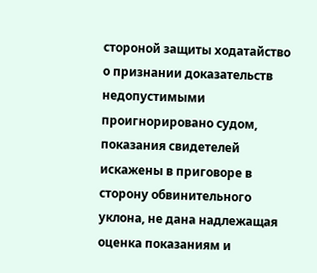стороной защиты ходатайство о признании доказательств недопустимыми проигнорировано судом, показания свидетелей искажены в приговоре в сторону обвинительного уклона, не дана надлежащая оценка показаниям и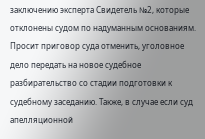заключению эксперта Свидетель №2, которые отклонены судом по надуманным основаниям. Просит приговор суда отменить, уголовное дело передать на новое судебное разбирательство со стадии подготовки к судебному заседанию. Также, в случае если суд апелляционной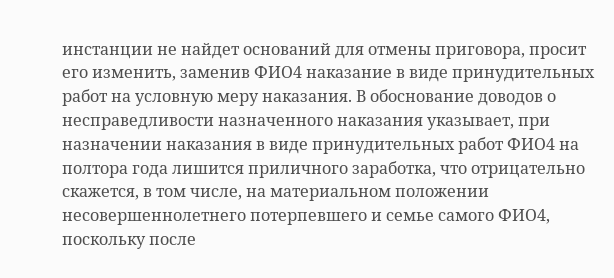инстанции не найдет оснований для отмены приговора, просит его изменить, заменив ФИО4 наказание в виде принудительных работ на условную меру наказания. В обоснование доводов о несправедливости назначенного наказания указывает, при назначении наказания в виде принудительных работ ФИО4 на полтора года лишится приличного заработка, что отрицательно скажется, в том числе, на материальном положении несовершеннолетнего потерпевшего и семье самого ФИО4, поскольку после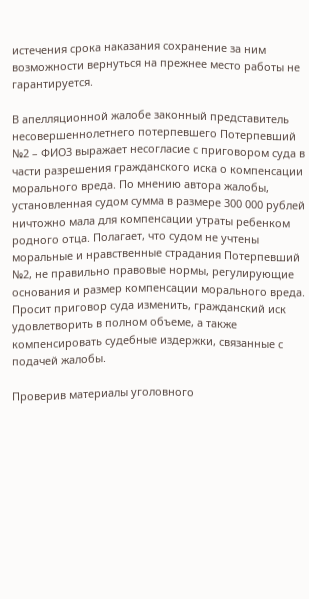истечения срока наказания сохранение за ним возможности вернуться на прежнее место работы не гарантируется.

В апелляционной жалобе законный представитель несовершеннолетнего потерпевшего Потерпевший №2 – ФИО3 выражает несогласие с приговором суда в части разрешения гражданского иска о компенсации морального вреда. По мнению автора жалобы, установленная судом сумма в размере 300 000 рублей ничтожно мала для компенсации утраты ребенком родного отца. Полагает, что судом не учтены моральные и нравственные страдания Потерпевший №2, не правильно правовые нормы, регулирующие основания и размер компенсации морального вреда. Просит приговор суда изменить, гражданский иск удовлетворить в полном объеме, а также компенсировать судебные издержки, связанные с подачей жалобы.

Проверив материалы уголовного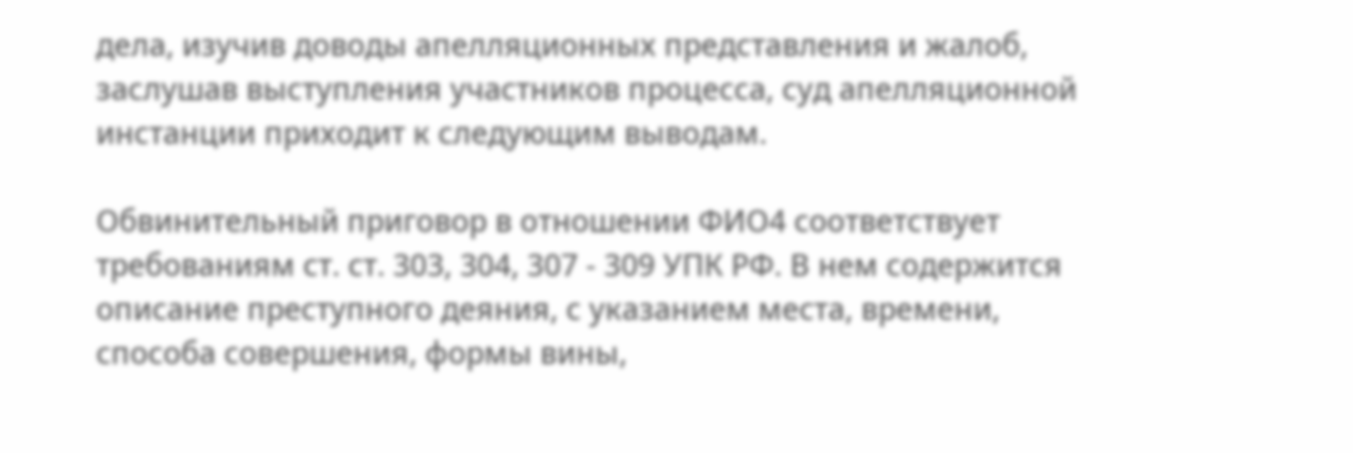дела, изучив доводы апелляционных представления и жалоб, заслушав выступления участников процесса, суд апелляционной инстанции приходит к следующим выводам.

Обвинительный приговор в отношении ФИО4 соответствует требованиям ст. ст. 303, 304, 307 - 309 УПК РФ. В нем содержится описание преступного деяния, с указанием места, времени, способа совершения, формы вины,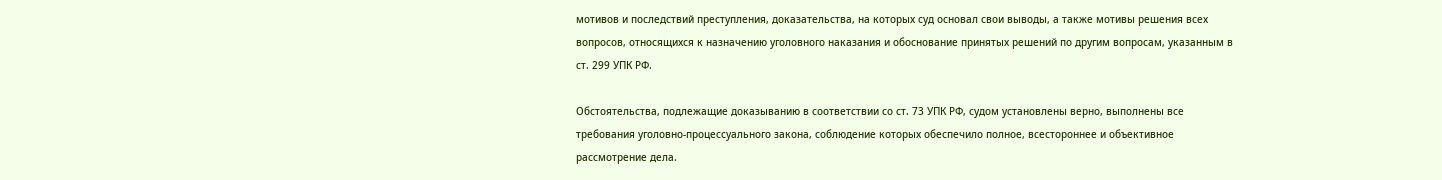мотивов и последствий преступления, доказательства, на которых суд основал свои выводы, а также мотивы решения всех вопросов, относящихся к назначению уголовного наказания и обоснование принятых решений по другим вопросам, указанным в ст. 299 УПК РФ.

Обстоятельства, подлежащие доказыванию в соответствии со ст. 73 УПК РФ, судом установлены верно, выполнены все требования уголовно-процессуального закона, соблюдение которых обеспечило полное, всестороннее и объективное рассмотрение дела.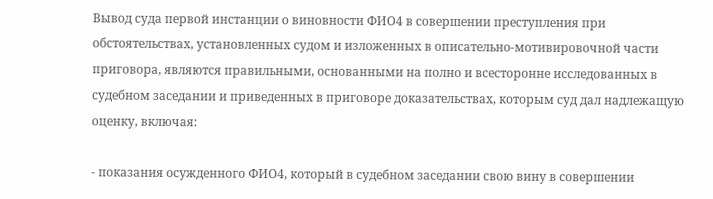Вывод суда первой инстанции о виновности ФИО4 в совершении преступления при обстоятельствах, установленных судом и изложенных в описательно-мотивировочной части приговора, являются правильными, основанными на полно и всесторонне исследованных в судебном заседании и приведенных в приговоре доказательствах, которым суд дал надлежащую оценку, включая:

- показания осужденного ФИО4, который в судебном заседании свою вину в совершении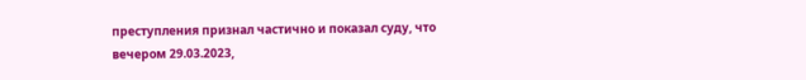преступления признал частично и показал суду, что вечером 29.03.2023,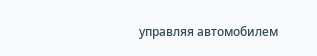управляя автомобилем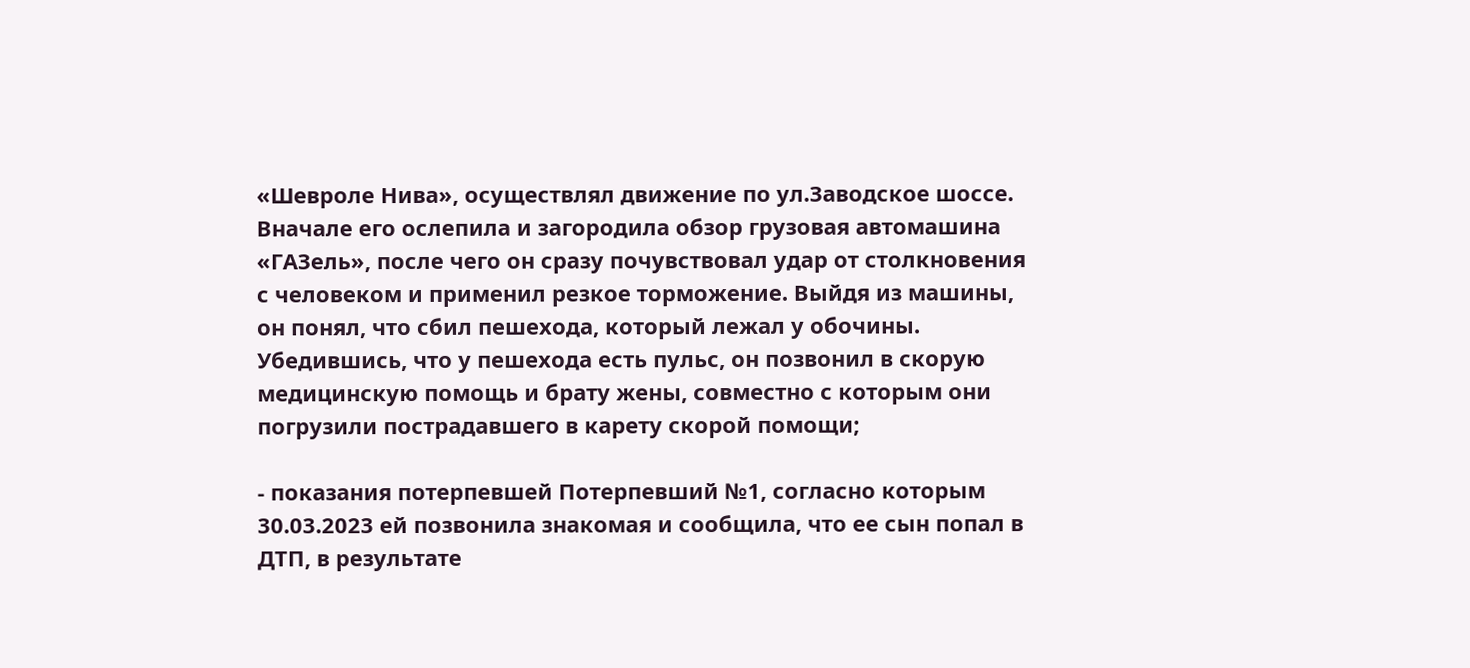«Шевроле Нива», осуществлял движение по ул.Заводское шоссе. Вначале его ослепила и загородила обзор грузовая автомашина «ГАЗель», после чего он сразу почувствовал удар от столкновения с человеком и применил резкое торможение. Выйдя из машины, он понял, что сбил пешехода, который лежал у обочины. Убедившись, что у пешехода есть пульс, он позвонил в скорую медицинскую помощь и брату жены, совместно с которым они погрузили пострадавшего в карету скорой помощи;

- показания потерпевшей Потерпевший №1, согласно которым 30.03.2023 ей позвонила знакомая и сообщила, что ее сын попал в ДТП, в результате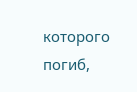которого погиб,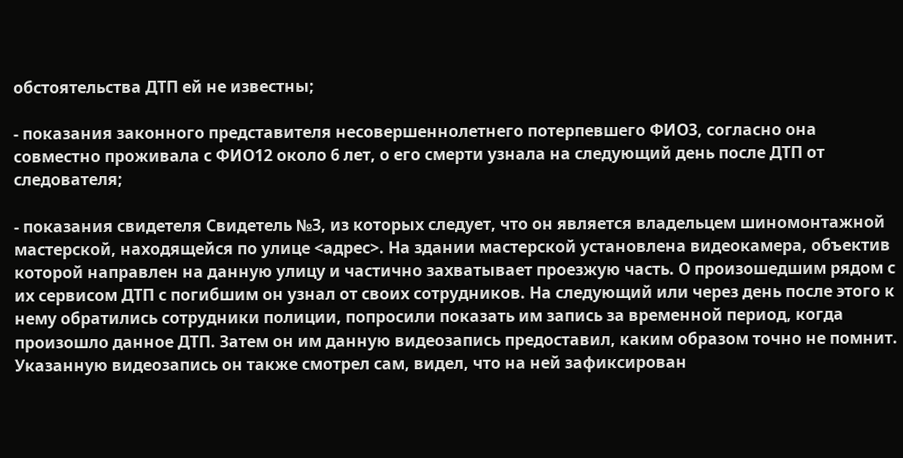обстоятельства ДТП ей не известны;

- показания законного представителя несовершеннолетнего потерпевшего ФИО3, согласно она совместно проживала с ФИО12 около 6 лет, о его смерти узнала на следующий день после ДТП от следователя;

- показания свидетеля Свидетель №3, из которых следует, что он является владельцем шиномонтажной мастерской, находящейся по улице <адрес>. На здании мастерской установлена видеокамера, объектив которой направлен на данную улицу и частично захватывает проезжую часть. О произошедшим рядом с их сервисом ДТП с погибшим он узнал от своих сотрудников. На следующий или через день после этого к нему обратились сотрудники полиции, попросили показать им запись за временной период, когда произошло данное ДТП. Затем он им данную видеозапись предоставил, каким образом точно не помнит. Указанную видеозапись он также смотрел сам, видел, что на ней зафиксирован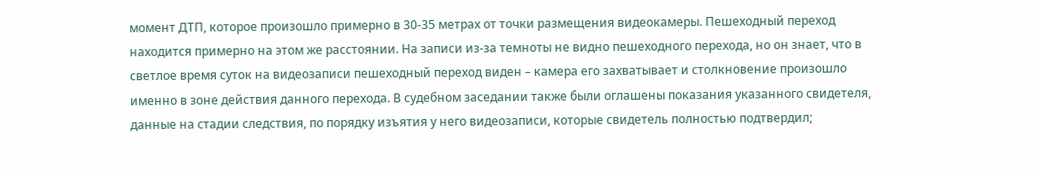момент ДТП, которое произошло примерно в 30-35 метрах от точки размещения видеокамеры. Пешеходный переход находится примерно на этом же расстоянии. На записи из-за темноты не видно пешеходного перехода, но он знает, что в светлое время суток на видеозаписи пешеходный переход виден – камера его захватывает и столкновение произошло именно в зоне действия данного перехода. В судебном заседании также были оглашены показания указанного свидетеля, данные на стадии следствия, по порядку изъятия у него видеозаписи, которые свидетель полностью подтвердил;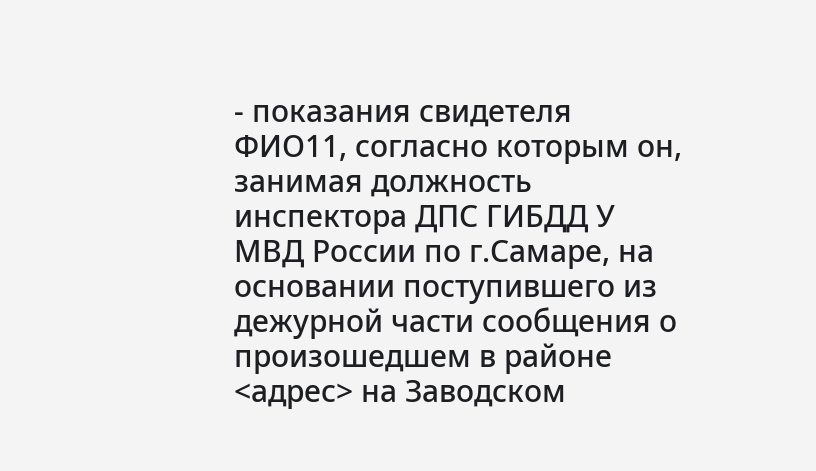- показания свидетеля ФИО11, согласно которым он, занимая должность инспектора ДПС ГИБДД У МВД России по г.Самаре, на основании поступившего из дежурной части сообщения о произошедшем в районе <адрес> на Заводском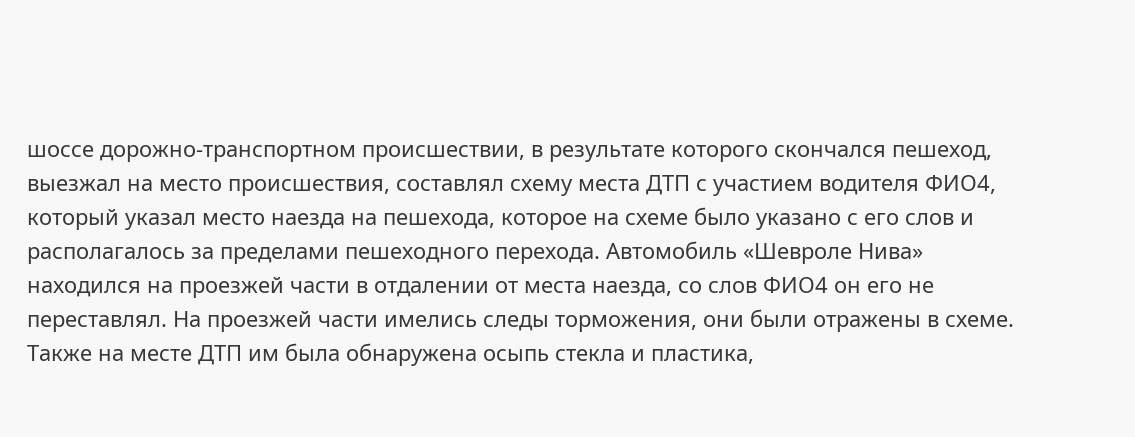шоссе дорожно-транспортном происшествии, в результате которого скончался пешеход, выезжал на место происшествия, составлял схему места ДТП с участием водителя ФИО4, который указал место наезда на пешехода, которое на схеме было указано с его слов и располагалось за пределами пешеходного перехода. Автомобиль «Шевроле Нива» находился на проезжей части в отдалении от места наезда, со слов ФИО4 он его не переставлял. На проезжей части имелись следы торможения, они были отражены в схеме. Также на месте ДТП им была обнаружена осыпь стекла и пластика,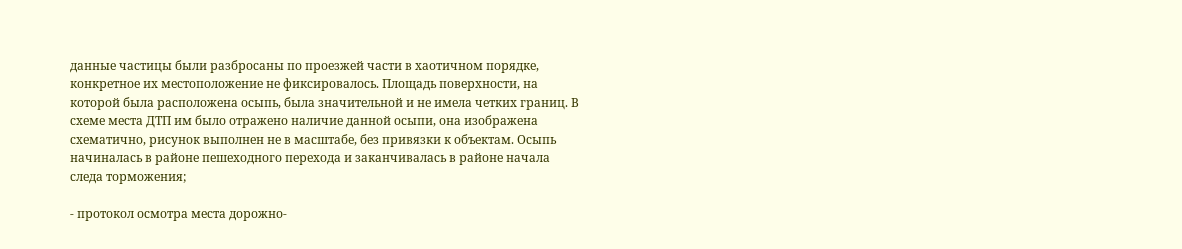данные частицы были разбросаны по проезжей части в хаотичном порядке, конкретное их местоположение не фиксировалось. Площадь поверхности, на которой была расположена осыпь, была значительной и не имела четких границ. В схеме места ДТП им было отражено наличие данной осыпи, она изображена схематично, рисунок выполнен не в масштабе, без привязки к объектам. Осыпь начиналась в районе пешеходного перехода и заканчивалась в районе начала следа торможения;

- протокол осмотра места дорожно-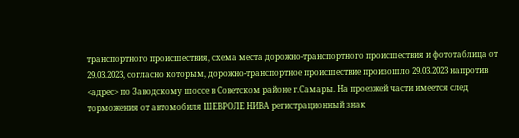транспортного происшествия, схема места дорожно-транспортного происшествия и фототаблица от 29.03.2023, согласно которым, дорожно-транспортное происшествие произошло 29.03.2023 напротив <адрес> по Заводскому шоссе в Советском районе г.Самары. На проезжей части имеется след торможения от автомобиля ШЕВРОЛЕ НИВА регистрационный знак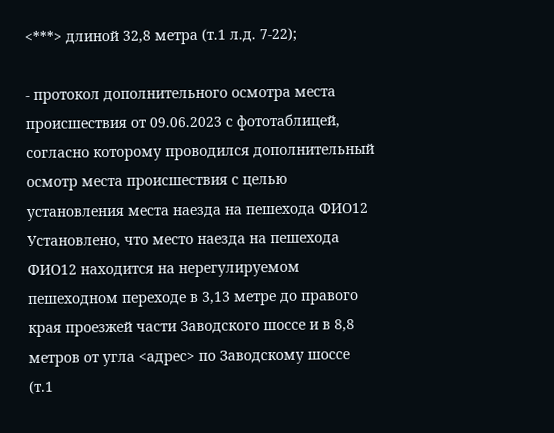<***> длиной 32,8 метра (т.1 л.д. 7-22);

- протокол дополнительного осмотра места происшествия от 09.06.2023 с фототаблицей, согласно которому проводился дополнительный осмотр места происшествия с целью установления места наезда на пешехода ФИО12 Установлено, что место наезда на пешехода ФИО12 находится на нерегулируемом пешеходном переходе в 3,13 метре до правого края проезжей части Заводского шоссе и в 8,8 метров от угла <адрес> по Заводскому шоссе (т.1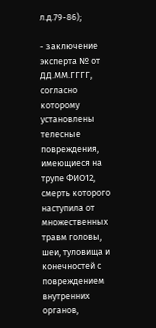л.д.79-86);

- заключение эксперта № от ДД.ММ.ГГГГ, согласно которому установлены телесные повреждения, имеющиеся на трупе ФИО12, смерть которого наступила от множественных травм головы, шеи, туловища и конечностей с повреждением внутренних органов,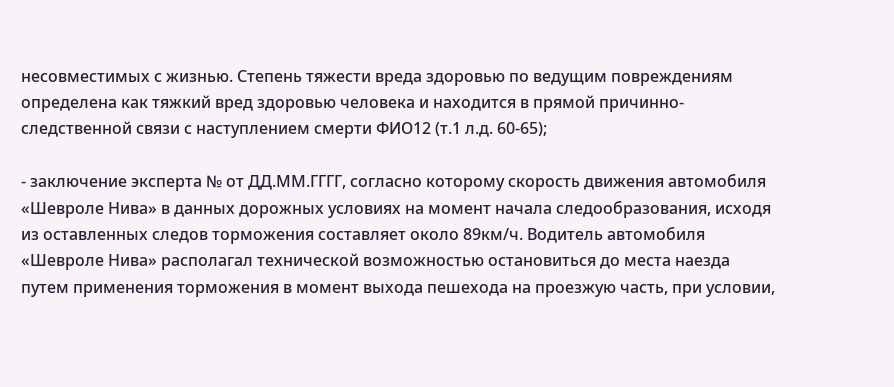несовместимых с жизнью. Степень тяжести вреда здоровью по ведущим повреждениям определена как тяжкий вред здоровью человека и находится в прямой причинно-следственной связи с наступлением смерти ФИО12 (т.1 л.д. 60-65);

- заключение эксперта № от ДД.ММ.ГГГГ, согласно которому скорость движения автомобиля «Шевроле Нива» в данных дорожных условиях на момент начала следообразования, исходя из оставленных следов торможения составляет около 89км/ч. Водитель автомобиля «Шевроле Нива» располагал технической возможностью остановиться до места наезда путем применения торможения в момент выхода пешехода на проезжую часть, при условии,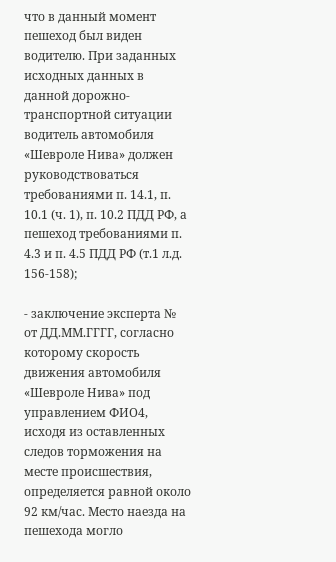что в данный момент пешеход был виден водителю. При заданных исходных данных в данной дорожно-транспортной ситуации водитель автомобиля «Шевроле Нива» должен руководствоваться требованиями п. 14.1, п. 10.1 (ч. 1), п. 10.2 ПДД РФ, а пешеход требованиями п. 4.3 и п. 4.5 ПДД РФ (т.1 л.д. 156-158);

- заключение эксперта № от ДД.ММ.ГГГГ, согласно которому скорость движения автомобиля «Шевроле Нива» под управлением ФИО4, исходя из оставленных следов торможения на месте происшествия, определяется равной около 92 км/час. Место наезда на пешехода могло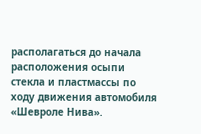располагаться до начала расположения осыпи стекла и пластмассы по ходу движения автомобиля «Шевроле Нива».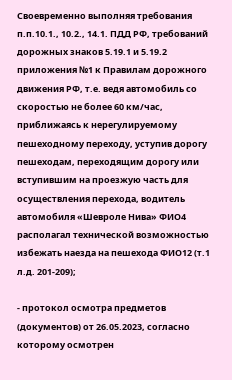Своевременно выполняя требования п.п.10.1., 10.2., 14.1. ПДД РФ, требований дорожных знаков 5.19.1 и 5.19.2 приложения №1 к Правилам дорожного движения РФ, т.е. ведя автомобиль со скоростью не более 60 км/час, приближаясь к нерегулируемому пешеходному переходу, уступив дорогу пешеходам, переходящим дорогу или вступившим на проезжую часть для осуществления перехода, водитель автомобиля «Шевроле Нива» ФИО4 располагал технической возможностью избежать наезда на пешехода ФИО12 (т.1 л.д. 201-209);

- протокол осмотра предметов (документов) от 26.05.2023, согласно которому осмотрен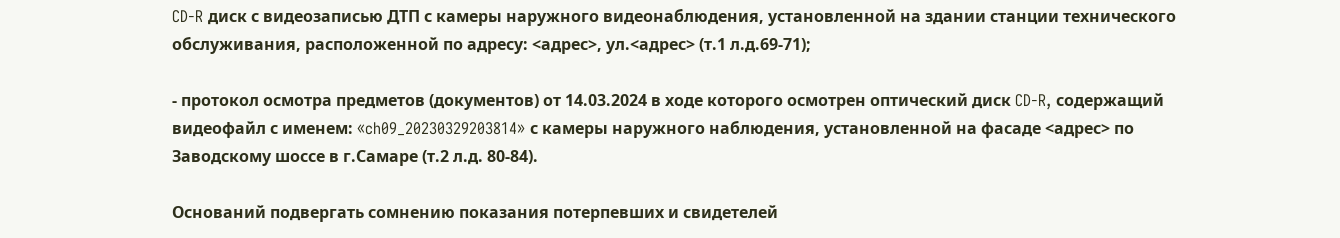CD-R диск с видеозаписью ДТП с камеры наружного видеонаблюдения, установленной на здании станции технического обслуживания, расположенной по адресу: <адрес>, ул.<адрес> (т.1 л.д.69-71);

- протокол осмотра предметов (документов) от 14.03.2024 в ходе которого осмотрен оптический диск CD-R, содержащий видеофайл с именем: «ch09_20230329203814» с камеры наружного наблюдения, установленной на фасаде <адрес> по Заводскому шоссе в г.Самаре (т.2 л.д. 80-84).

Оснований подвергать сомнению показания потерпевших и свидетелей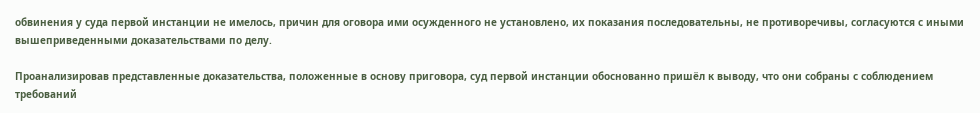обвинения у суда первой инстанции не имелось, причин для оговора ими осужденного не установлено, их показания последовательны, не противоречивы, согласуются с иными вышеприведенными доказательствами по делу.

Проанализировав представленные доказательства, положенные в основу приговора, суд первой инстанции обоснованно пришёл к выводу, что они собраны с соблюдением требований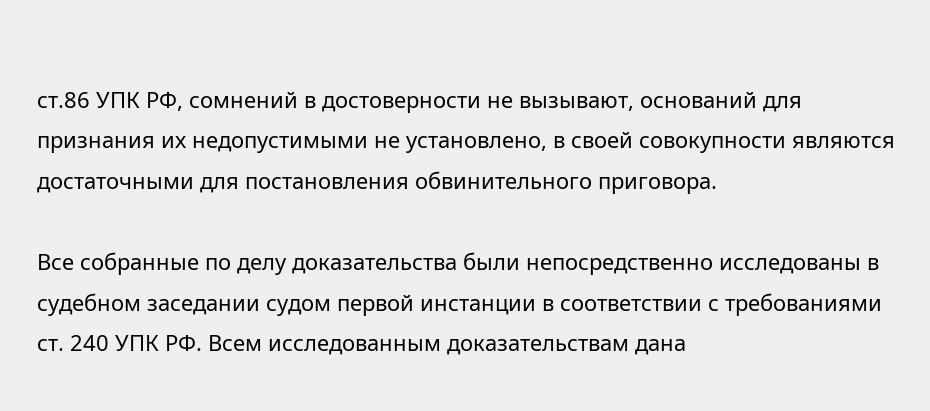ст.86 УПК РФ, сомнений в достоверности не вызывают, оснований для признания их недопустимыми не установлено, в своей совокупности являются достаточными для постановления обвинительного приговора.

Все собранные по делу доказательства были непосредственно исследованы в судебном заседании судом первой инстанции в соответствии с требованиями ст. 240 УПК РФ. Всем исследованным доказательствам дана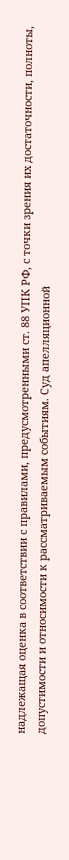надлежащая оценка в соответствии с правилами, предусмотренными ст. 88 УПК РФ, с точки зрения их достаточности, полноты, допустимости и относимости к рассматриваемым событиям. Суд апелляционной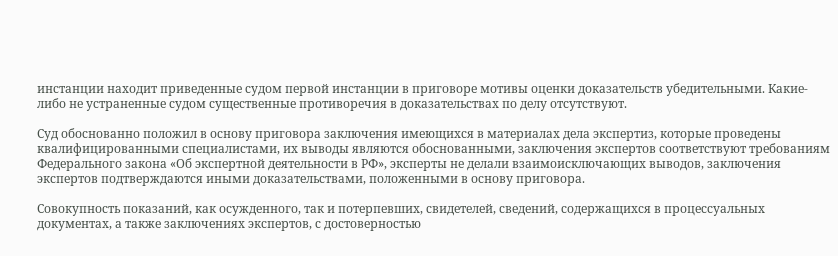инстанции находит приведенные судом первой инстанции в приговоре мотивы оценки доказательств убедительными. Какие-либо не устраненные судом существенные противоречия в доказательствах по делу отсутствуют.

Суд обоснованно положил в основу приговора заключения имеющихся в материалах дела экспертиз, которые проведены квалифицированными специалистами, их выводы являются обоснованными, заключения экспертов соответствуют требованиям Федерального закона «Об экспертной деятельности в РФ», эксперты не делали взаимоисключающих выводов, заключения экспертов подтверждаются иными доказательствами, положенными в основу приговора.

Совокупность показаний, как осужденного, так и потерпевших, свидетелей, сведений, содержащихся в процессуальных документах, а также заключениях экспертов, с достоверностью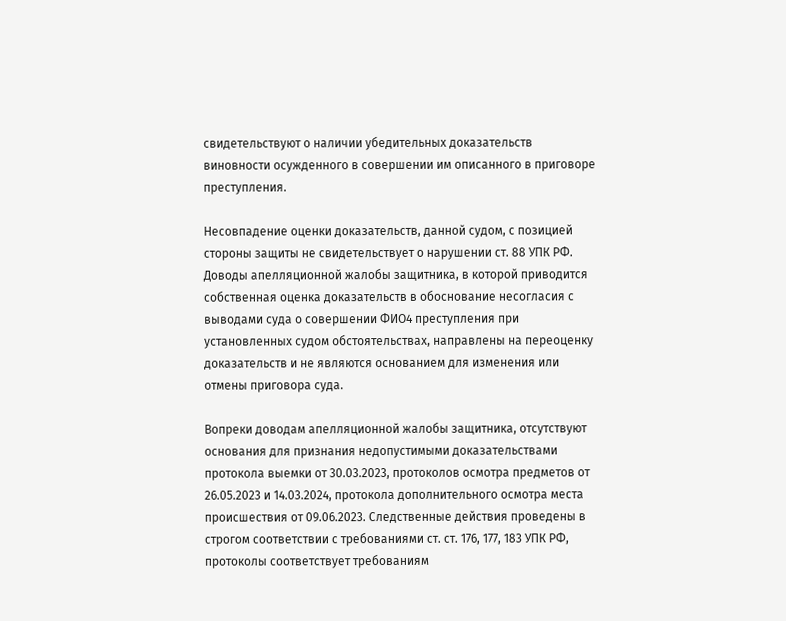свидетельствуют о наличии убедительных доказательств виновности осужденного в совершении им описанного в приговоре преступления.

Несовпадение оценки доказательств, данной судом, с позицией стороны защиты не свидетельствует о нарушении ст. 88 УПК РФ. Доводы апелляционной жалобы защитника, в которой приводится собственная оценка доказательств в обоснование несогласия с выводами суда о совершении ФИО4 преступления при установленных судом обстоятельствах, направлены на переоценку доказательств и не являются основанием для изменения или отмены приговора суда.

Вопреки доводам апелляционной жалобы защитника, отсутствуют основания для признания недопустимыми доказательствами протокола выемки от 30.03.2023, протоколов осмотра предметов от 26.05.2023 и 14.03.2024, протокола дополнительного осмотра места происшествия от 09.06.2023. Следственные действия проведены в строгом соответствии с требованиями ст. ст. 176, 177, 183 УПК РФ, протоколы соответствует требованиям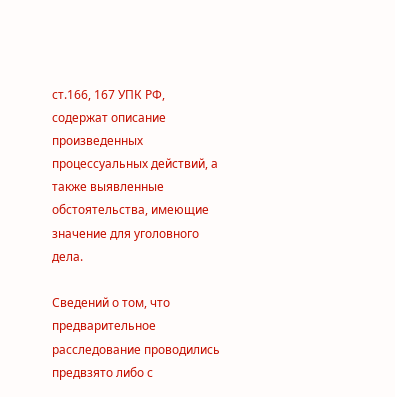ст.166, 167 УПК РФ, содержат описание произведенных процессуальных действий, а также выявленные обстоятельства, имеющие значение для уголовного дела.

Сведений о том, что предварительное расследование проводились предвзято либо с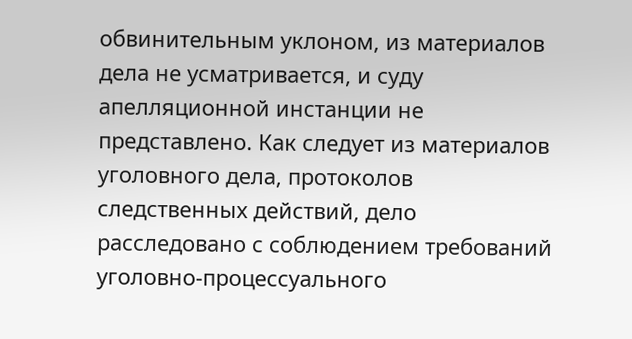обвинительным уклоном, из материалов дела не усматривается, и суду апелляционной инстанции не представлено. Как следует из материалов уголовного дела, протоколов следственных действий, дело расследовано с соблюдением требований уголовно-процессуального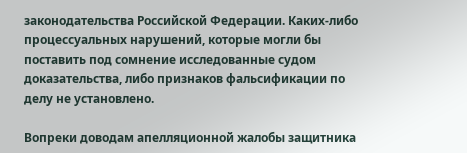законодательства Российской Федерации. Каких-либо процессуальных нарушений, которые могли бы поставить под сомнение исследованные судом доказательства, либо признаков фальсификации по делу не установлено.

Вопреки доводам апелляционной жалобы защитника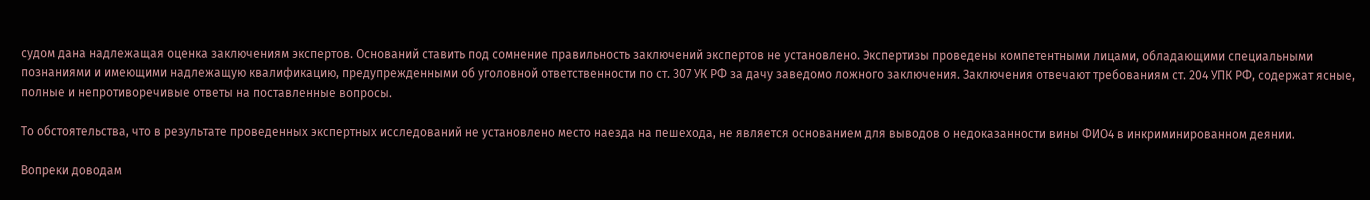судом дана надлежащая оценка заключениям экспертов. Оснований ставить под сомнение правильность заключений экспертов не установлено. Экспертизы проведены компетентными лицами, обладающими специальными познаниями и имеющими надлежащую квалификацию, предупрежденными об уголовной ответственности по ст. 307 УК РФ за дачу заведомо ложного заключения. Заключения отвечают требованиям ст. 204 УПК РФ, содержат ясные, полные и непротиворечивые ответы на поставленные вопросы.

То обстоятельства, что в результате проведенных экспертных исследований не установлено место наезда на пешехода, не является основанием для выводов о недоказанности вины ФИО4 в инкриминированном деянии.

Вопреки доводам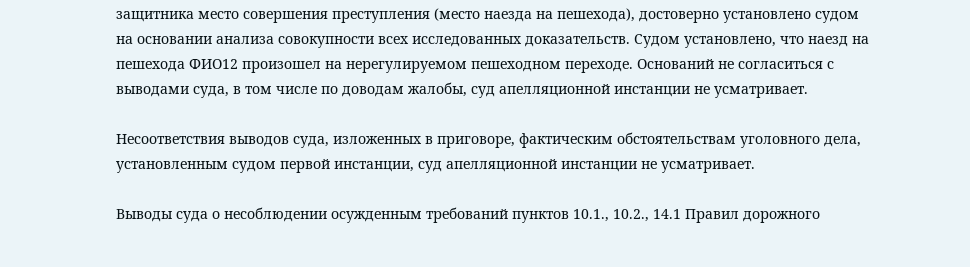защитника место совершения преступления (место наезда на пешехода), достоверно установлено судом на основании анализа совокупности всех исследованных доказательств. Судом установлено, что наезд на пешехода ФИО12 произошел на нерегулируемом пешеходном переходе. Оснований не согласиться с выводами суда, в том числе по доводам жалобы, суд апелляционной инстанции не усматривает.

Несоответствия выводов суда, изложенных в приговоре, фактическим обстоятельствам уголовного дела, установленным судом первой инстанции, суд апелляционной инстанции не усматривает.

Выводы суда о несоблюдении осужденным требований пунктов 10.1., 10.2., 14.1 Правил дорожного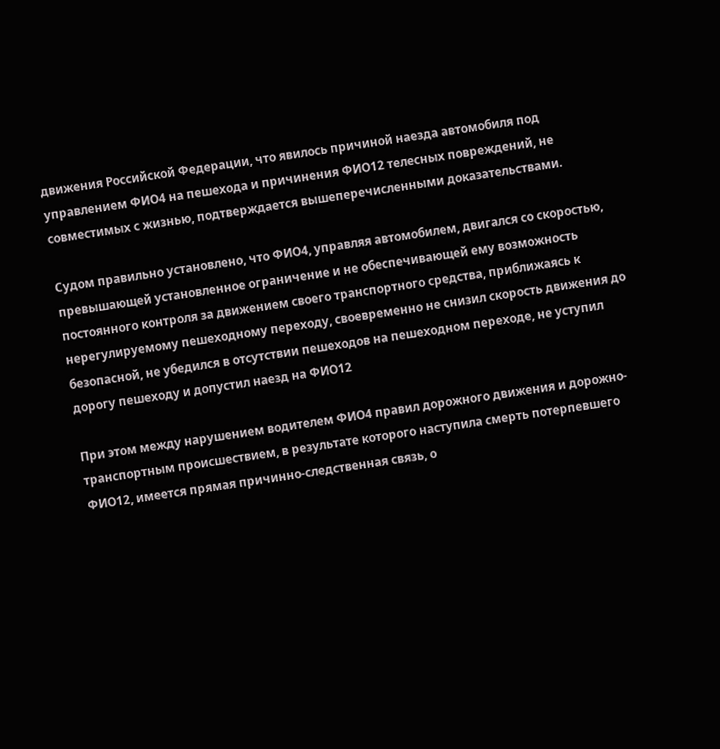движения Российской Федерации, что явилось причиной наезда автомобиля под управлением ФИО4 на пешехода и причинения ФИО12 телесных повреждений, не совместимых с жизнью, подтверждается вышеперечисленными доказательствами.

Судом правильно установлено, что ФИО4, управляя автомобилем, двигался со скоростью, превышающей установленное ограничение и не обеспечивающей ему возможность постоянного контроля за движением своего транспортного средства, приближаясь к нерегулируемому пешеходному переходу, своевременно не снизил скорость движения до безопасной, не убедился в отсутствии пешеходов на пешеходном переходе, не уступил дорогу пешеходу и допустил наезд на ФИО12

При этом между нарушением водителем ФИО4 правил дорожного движения и дорожно-транспортным происшествием, в результате которого наступила смерть потерпевшего ФИО12, имеется прямая причинно-следственная связь, о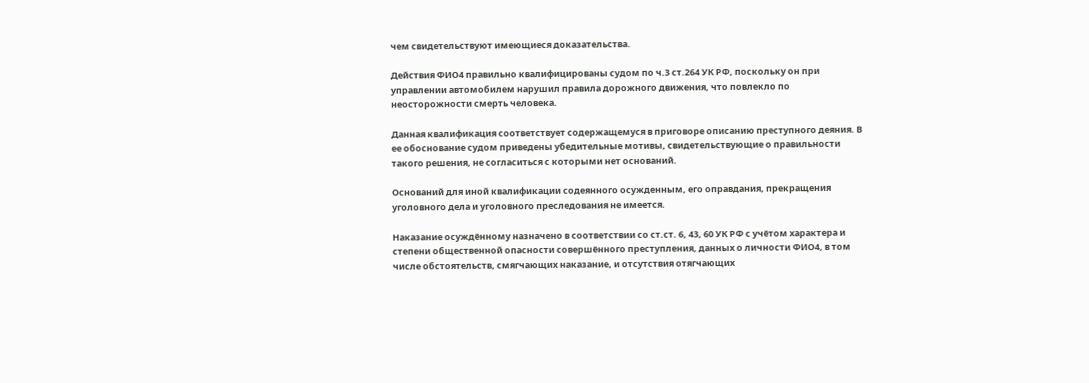чем свидетельствуют имеющиеся доказательства.

Действия ФИО4 правильно квалифицированы судом по ч.3 ст.264 УК РФ, поскольку он при управлении автомобилем нарушил правила дорожного движения, что повлекло по неосторожности смерть человека.

Данная квалификация соответствует содержащемуся в приговоре описанию преступного деяния. В ее обоснование судом приведены убедительные мотивы, свидетельствующие о правильности такого решения, не согласиться с которыми нет оснований.

Оснований для иной квалификации содеянного осужденным, его оправдания, прекращения уголовного дела и уголовного преследования не имеется.

Наказание осуждённому назначено в соответствии со ст.ст. 6, 43, 60 УК РФ с учётом характера и степени общественной опасности совершённого преступления, данных о личности ФИО4, в том числе обстоятельств, смягчающих наказание, и отсутствия отягчающих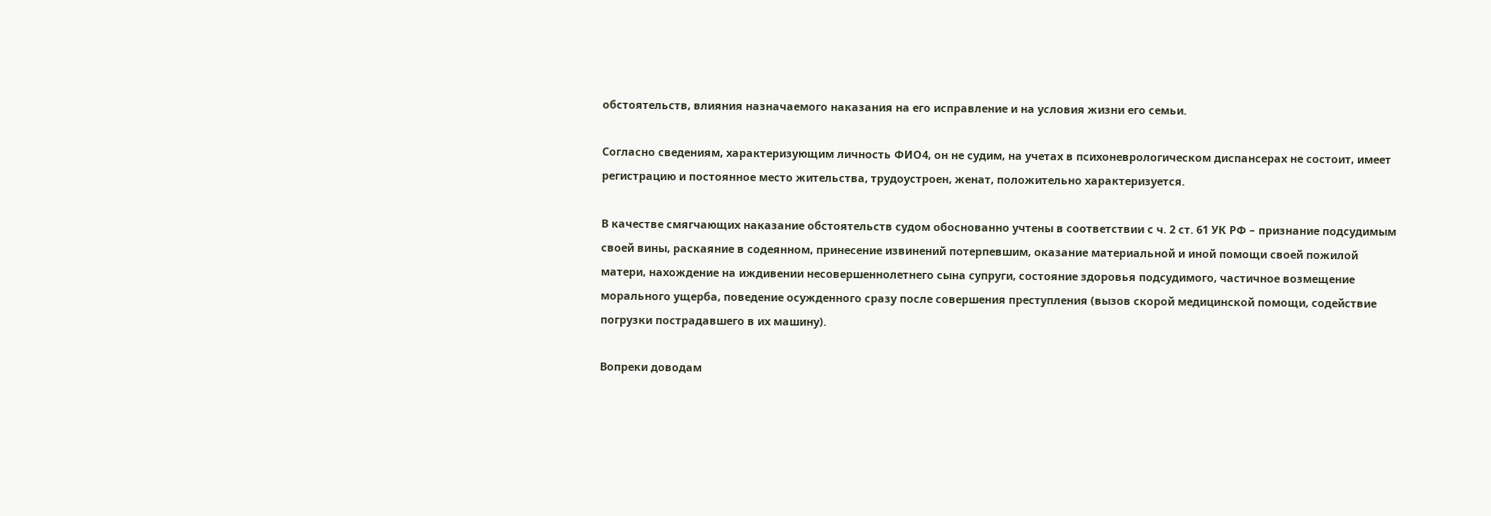обстоятельств, влияния назначаемого наказания на его исправление и на условия жизни его семьи.

Согласно сведениям, характеризующим личность ФИО4, он не судим, на учетах в психоневрологическом диспансерах не состоит, имеет регистрацию и постоянное место жительства, трудоустроен, женат, положительно характеризуется.

В качестве смягчающих наказание обстоятельств судом обоснованно учтены в соответствии с ч. 2 ст. 61 УК РФ – признание подсудимым своей вины, раскаяние в содеянном, принесение извинений потерпевшим, оказание материальной и иной помощи своей пожилой матери, нахождение на иждивении несовершеннолетнего сына супруги, состояние здоровья подсудимого, частичное возмещение морального ущерба, поведение осужденного сразу после совершения преступления (вызов скорой медицинской помощи, содействие погрузки пострадавшего в их машину).

Вопреки доводам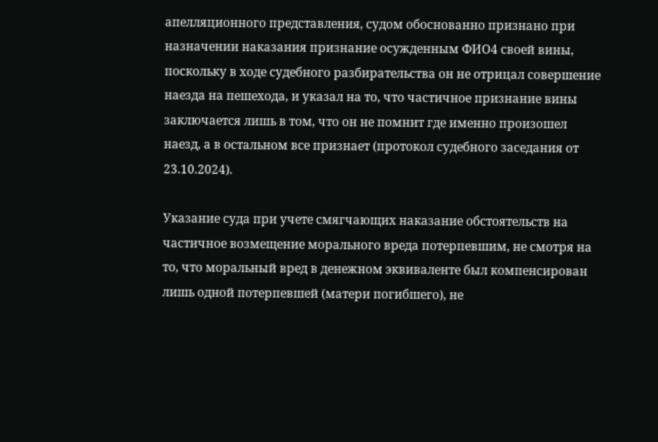апелляционного представления, судом обоснованно признано при назначении наказания признание осужденным ФИО4 своей вины, поскольку в ходе судебного разбирательства он не отрицал совершение наезда на пешехода, и указал на то, что частичное признание вины заключается лишь в том, что он не помнит где именно произошел наезд, а в остальном все признает (протокол судебного заседания от 23.10.2024).

Указание суда при учете смягчающих наказание обстоятельств на частичное возмещение морального вреда потерпевшим, не смотря на то, что моральный вред в денежном эквиваленте был компенсирован лишь одной потерпевшей (матери погибшего), не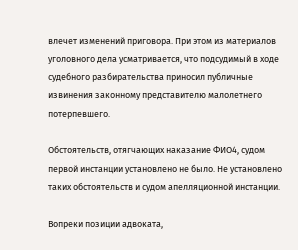влечет изменений приговора. При этом из материалов уголовного дела усматривается, что подсудимый в ходе судебного разбирательства приносил публичные извинения законному представителю малолетнего потерпевшего.

Обстоятельств, отягчающих наказание ФИО4, судом первой инстанции установлено не было. Не установлено таких обстоятельств и судом апелляционной инстанции.

Вопреки позиции адвоката,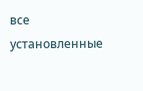все установленные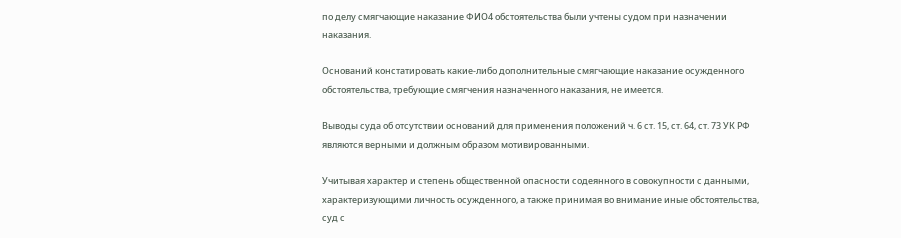по делу смягчающие наказание ФИО4 обстоятельства были учтены судом при назначении наказания.

Оснований констатировать какие-либо дополнительные смягчающие наказание осужденного обстоятельства, требующие смягчения назначенного наказания, не имеется.

Выводы суда об отсутствии оснований для применения положений ч. 6 ст. 15, ст. 64, ст. 73 УК РФ являются верными и должным образом мотивированными.

Учитывая характер и степень общественной опасности содеянного в совокупности с данными, характеризующими личность осужденного, а также принимая во внимание иные обстоятельства, суд с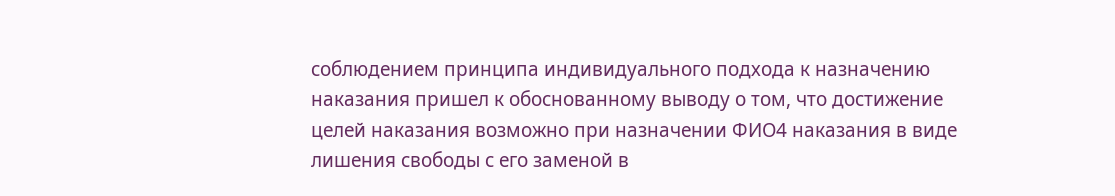соблюдением принципа индивидуального подхода к назначению наказания пришел к обоснованному выводу о том, что достижение целей наказания возможно при назначении ФИО4 наказания в виде лишения свободы с его заменой в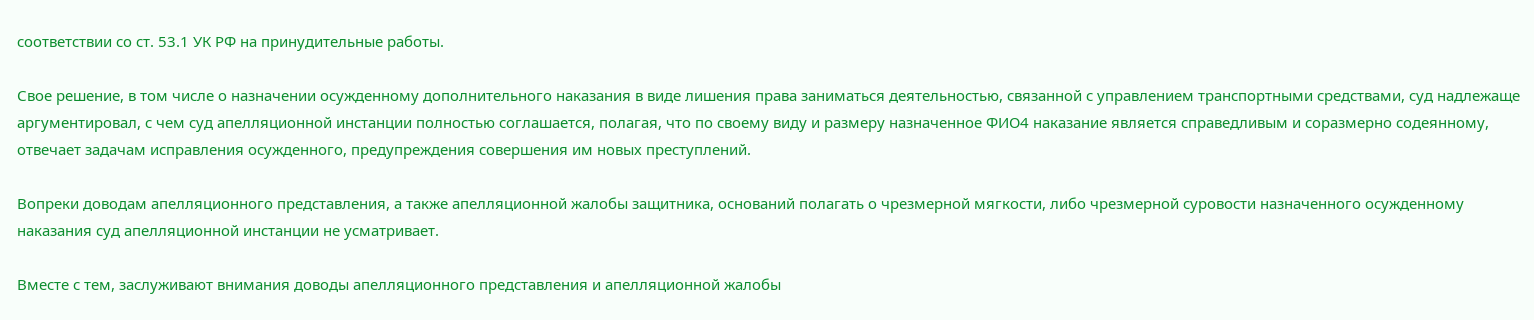соответствии со ст. 53.1 УК РФ на принудительные работы.

Свое решение, в том числе о назначении осужденному дополнительного наказания в виде лишения права заниматься деятельностью, связанной с управлением транспортными средствами, суд надлежаще аргументировал, с чем суд апелляционной инстанции полностью соглашается, полагая, что по своему виду и размеру назначенное ФИО4 наказание является справедливым и соразмерно содеянному, отвечает задачам исправления осужденного, предупреждения совершения им новых преступлений.

Вопреки доводам апелляционного представления, а также апелляционной жалобы защитника, оснований полагать о чрезмерной мягкости, либо чрезмерной суровости назначенного осужденному наказания суд апелляционной инстанции не усматривает.

Вместе с тем, заслуживают внимания доводы апелляционного представления и апелляционной жалобы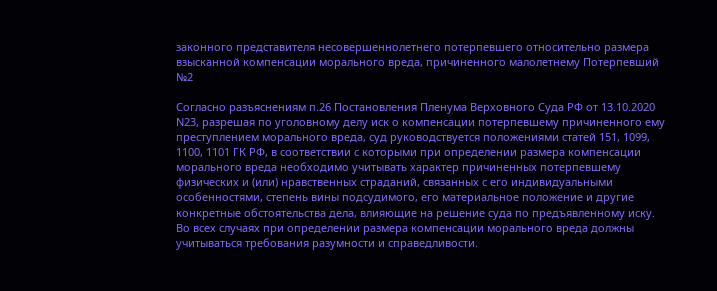законного представителя несовершеннолетнего потерпевшего относительно размера взысканной компенсации морального вреда, причиненного малолетнему Потерпевший №2

Согласно разъяснениям п.26 Постановления Пленума Верховного Суда РФ от 13.10.2020 N23, разрешая по уголовному делу иск о компенсации потерпевшему причиненного ему преступлением морального вреда, суд руководствуется положениями статей 151, 1099, 1100, 1101 ГК РФ, в соответствии с которыми при определении размера компенсации морального вреда необходимо учитывать характер причиненных потерпевшему физических и (или) нравственных страданий, связанных с его индивидуальными особенностями, степень вины подсудимого, его материальное положение и другие конкретные обстоятельства дела, влияющие на решение суда по предъявленному иску. Во всех случаях при определении размера компенсации морального вреда должны учитываться требования разумности и справедливости.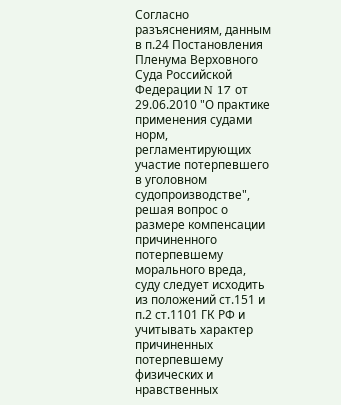Согласно разъяснениям, данным в п.24 Постановления Пленума Верховного Суда Российской Федерации N 17 от 29.06.2010 "О практике применения судами норм, регламентирующих участие потерпевшего в уголовном судопроизводстве", решая вопрос о размере компенсации причиненного потерпевшему морального вреда, суду следует исходить из положений ст.151 и п.2 ст.1101 ГК РФ и учитывать характер причиненных потерпевшему физических и нравственных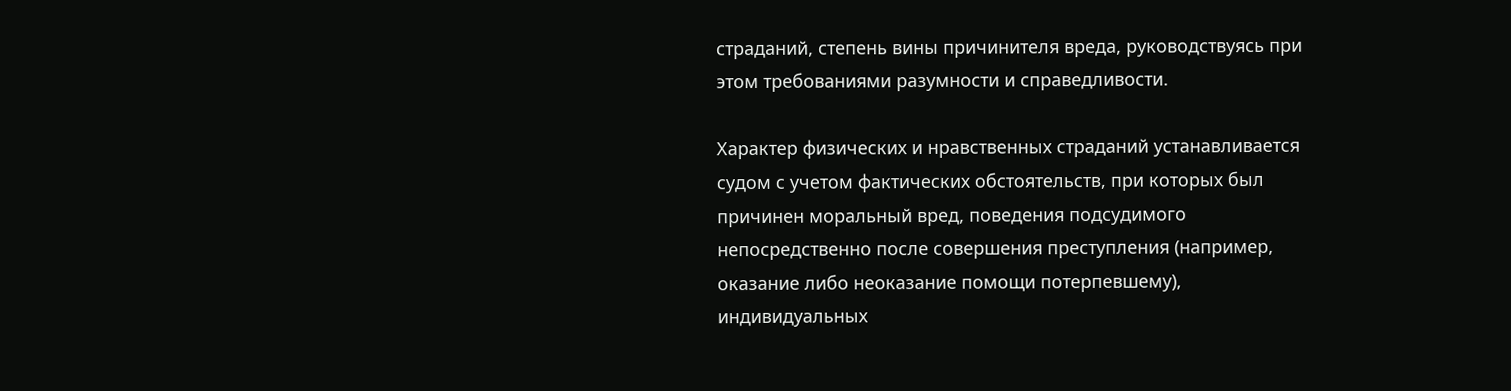страданий, степень вины причинителя вреда, руководствуясь при этом требованиями разумности и справедливости.

Характер физических и нравственных страданий устанавливается судом с учетом фактических обстоятельств, при которых был причинен моральный вред, поведения подсудимого непосредственно после совершения преступления (например, оказание либо неоказание помощи потерпевшему), индивидуальных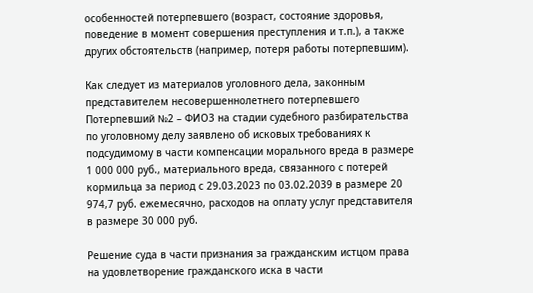особенностей потерпевшего (возраст, состояние здоровья, поведение в момент совершения преступления и т.п.), а также других обстоятельств (например, потеря работы потерпевшим).

Как следует из материалов уголовного дела, законным представителем несовершеннолетнего потерпевшего Потерпевший №2 – ФИО3 на стадии судебного разбирательства по уголовному делу заявлено об исковых требованиях к подсудимому в части компенсации морального вреда в размере 1 000 000 руб., материального вреда, связанного с потерей кормильца за период с 29.03.2023 по 03.02.2039 в размере 20 974,7 руб. ежемесячно, расходов на оплату услуг представителя в размере 30 000 руб.

Решение суда в части признания за гражданским истцом права на удовлетворение гражданского иска в части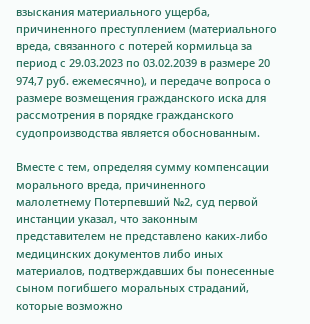взыскания материального ущерба, причиненного преступлением (материального вреда, связанного с потерей кормильца за период с 29.03.2023 по 03.02.2039 в размере 20 974,7 руб. ежемесячно), и передаче вопроса о размере возмещения гражданского иска для рассмотрения в порядке гражданского судопроизводства является обоснованным.

Вместе с тем, определяя сумму компенсации морального вреда, причиненного малолетнему Потерпевший №2, суд первой инстанции указал, что законным представителем не представлено каких-либо медицинских документов либо иных материалов, подтверждавших бы понесенные сыном погибшего моральных страданий, которые возможно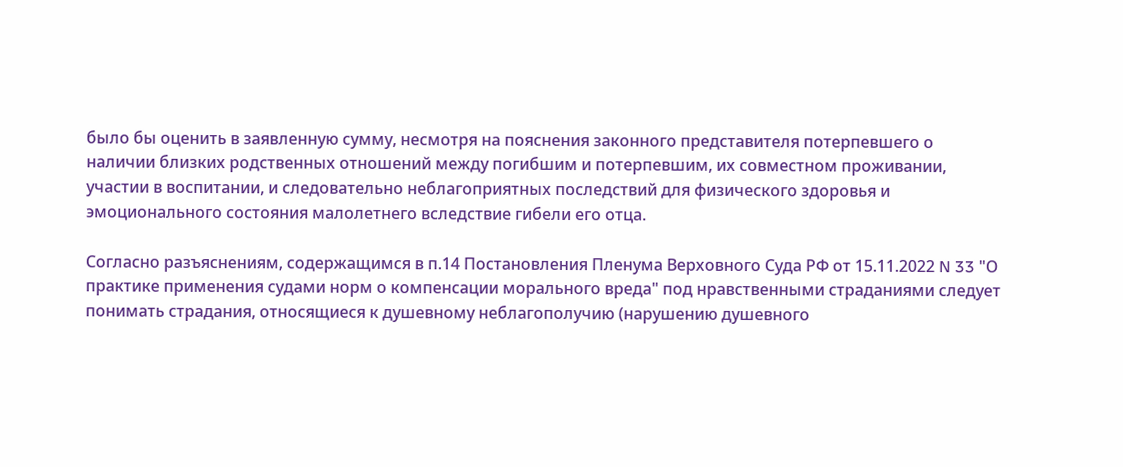было бы оценить в заявленную сумму, несмотря на пояснения законного представителя потерпевшего о наличии близких родственных отношений между погибшим и потерпевшим, их совместном проживании, участии в воспитании, и следовательно неблагоприятных последствий для физического здоровья и эмоционального состояния малолетнего вследствие гибели его отца.

Согласно разъяснениям, содержащимся в п.14 Постановления Пленума Верховного Суда РФ от 15.11.2022 N 33 "О практике применения судами норм о компенсации морального вреда" под нравственными страданиями следует понимать страдания, относящиеся к душевному неблагополучию (нарушению душевного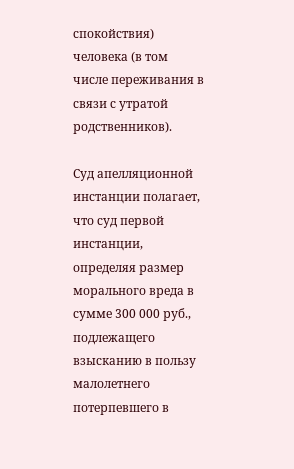спокойствия) человека (в том числе переживания в связи с утратой родственников).

Суд апелляционной инстанции полагает, что суд первой инстанции, определяя размер морального вреда в сумме 300 000 руб., подлежащего взысканию в пользу малолетнего потерпевшего в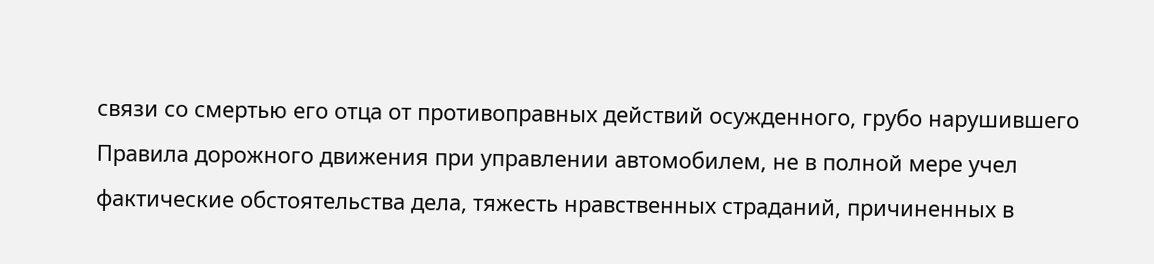связи со смертью его отца от противоправных действий осужденного, грубо нарушившего Правила дорожного движения при управлении автомобилем, не в полной мере учел фактические обстоятельства дела, тяжесть нравственных страданий, причиненных в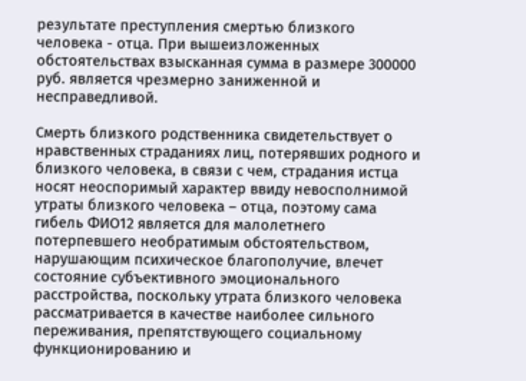результате преступления смертью близкого человека - отца. При вышеизложенных обстоятельствах взысканная сумма в размере 300000 руб. является чрезмерно заниженной и несправедливой.

Смерть близкого родственника свидетельствует о нравственных страданиях лиц, потерявших родного и близкого человека, в связи с чем, страдания истца носят неоспоримый характер ввиду невосполнимой утраты близкого человека – отца, поэтому сама гибель ФИО12 является для малолетнего потерпевшего необратимым обстоятельством, нарушающим психическое благополучие, влечет состояние субъективного эмоционального расстройства, поскольку утрата близкого человека рассматривается в качестве наиболее сильного переживания, препятствующего социальному функционированию и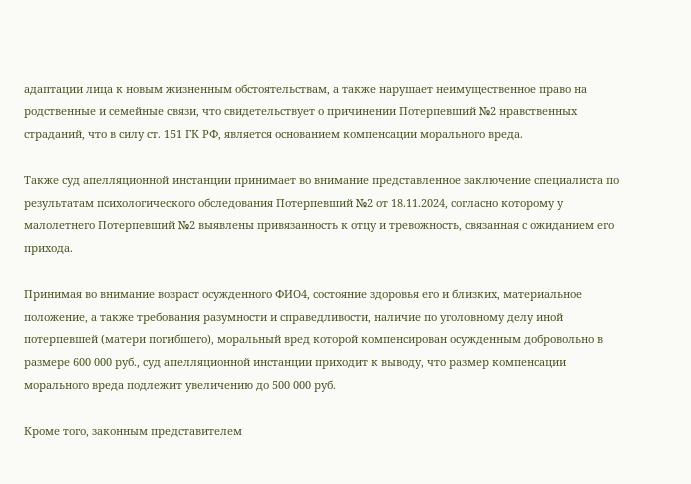адаптации лица к новым жизненным обстоятельствам, а также нарушает неимущественное право на родственные и семейные связи, что свидетельствует о причинении Потерпевший №2 нравственных страданий, что в силу ст. 151 ГК РФ, является основанием компенсации морального вреда.

Также суд апелляционной инстанции принимает во внимание представленное заключение специалиста по результатам психологического обследования Потерпевший №2 от 18.11.2024, согласно которому у малолетнего Потерпевший №2 выявлены привязанность к отцу и тревожность, связанная с ожиданием его прихода.

Принимая во внимание возраст осужденного ФИО4, состояние здоровья его и близких, материальное положение, а также требования разумности и справедливости, наличие по уголовному делу иной потерпевшей (матери погибшего), моральный вред которой компенсирован осужденным добровольно в размере 600 000 руб., суд апелляционной инстанции приходит к выводу, что размер компенсации морального вреда подлежит увеличению до 500 000 руб.

Кроме того, законным представителем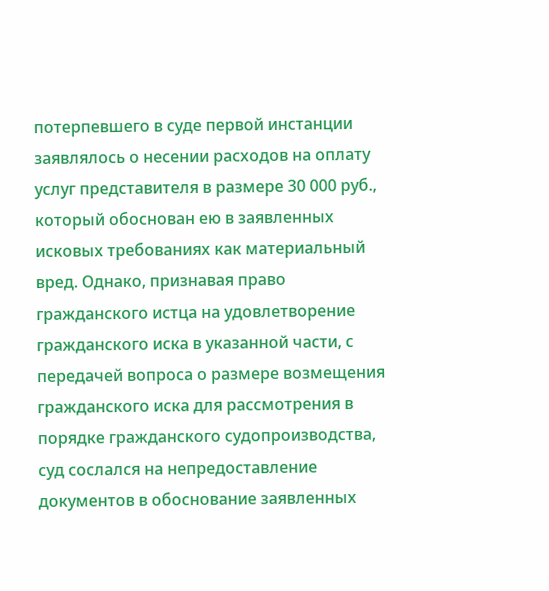потерпевшего в суде первой инстанции заявлялось о несении расходов на оплату услуг представителя в размере 30 000 руб., который обоснован ею в заявленных исковых требованиях как материальный вред. Однако, признавая право гражданского истца на удовлетворение гражданского иска в указанной части, с передачей вопроса о размере возмещения гражданского иска для рассмотрения в порядке гражданского судопроизводства, суд сослался на непредоставление документов в обоснование заявленных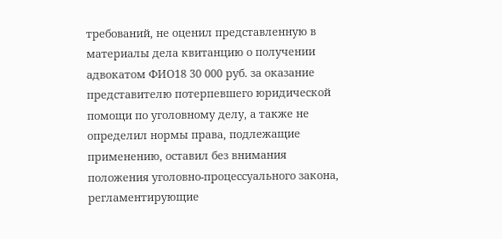требований, не оценил представленную в материалы дела квитанцию о получении адвокатом ФИО18 30 000 руб. за оказание представителю потерпевшего юридической помощи по уголовному делу, а также не определил нормы права, подлежащие применению, оставил без внимания положения уголовно-процессуального закона, регламентирующие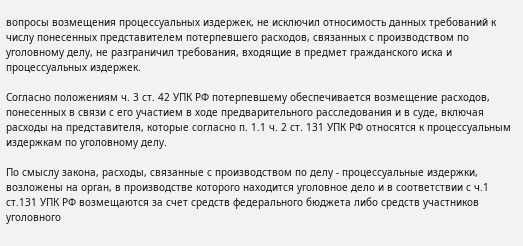вопросы возмещения процессуальных издержек, не исключил относимость данных требований к числу понесенных представителем потерпевшего расходов, связанных с производством по уголовному делу, не разграничил требования, входящие в предмет гражданского иска и процессуальных издержек.

Согласно положениям ч. 3 ст. 42 УПК РФ потерпевшему обеспечивается возмещение расходов, понесенных в связи с его участием в ходе предварительного расследования и в суде, включая расходы на представителя, которые согласно п. 1.1 ч. 2 ст. 131 УПК РФ относятся к процессуальным издержкам по уголовному делу.

По смыслу закона, расходы, связанные с производством по делу - процессуальные издержки, возложены на орган, в производстве которого находится уголовное дело и в соответствии с ч.1 ст.131 УПК РФ возмещаются за счет средств федерального бюджета либо средств участников уголовного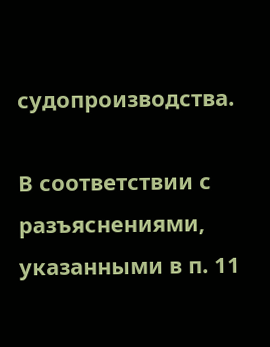судопроизводства.

В соответствии с разъяснениями, указанными в п. 11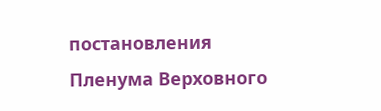постановления Пленума Верховного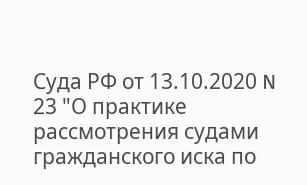Суда РФ от 13.10.2020 N 23 "О практике рассмотрения судами гражданского иска по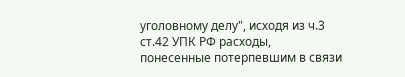уголовному делу", исходя из ч.3 ст.42 УПК РФ расходы, понесенные потерпевшим в связи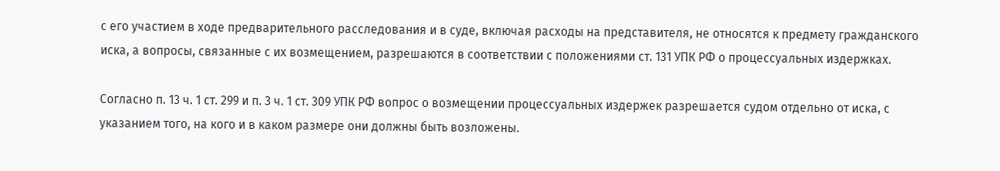с его участием в ходе предварительного расследования и в суде, включая расходы на представителя, не относятся к предмету гражданского иска, а вопросы, связанные с их возмещением, разрешаются в соответствии с положениями ст. 131 УПК РФ о процессуальных издержках.

Согласно п. 13 ч. 1 ст. 299 и п. 3 ч. 1 ст. 309 УПК РФ вопрос о возмещении процессуальных издержек разрешается судом отдельно от иска, с указанием того, на кого и в каком размере они должны быть возложены.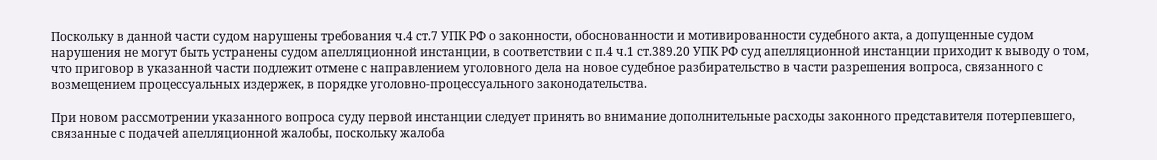Поскольку в данной части судом нарушены требования ч.4 ст.7 УПК РФ о законности, обоснованности и мотивированности судебного акта, а допущенные судом нарушения не могут быть устранены судом апелляционной инстанции, в соответствии с п.4 ч.1 ст.389.20 УПК РФ суд апелляционной инстанции приходит к выводу о том, что приговор в указанной части подлежит отмене с направлением уголовного дела на новое судебное разбирательство в части разрешения вопроса, связанного с возмещением процессуальных издержек, в порядке уголовно-процессуального законодательства.

При новом рассмотрении указанного вопроса суду первой инстанции следует принять во внимание дополнительные расходы законного представителя потерпевшего, связанные с подачей апелляционной жалобы, поскольку жалоба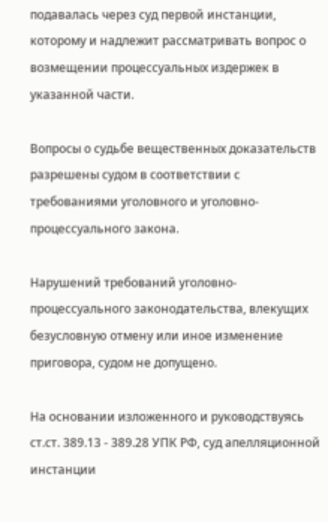подавалась через суд первой инстанции, которому и надлежит рассматривать вопрос о возмещении процессуальных издержек в указанной части.

Вопросы о судьбе вещественных доказательств разрешены судом в соответствии с требованиями уголовного и уголовно-процессуального закона.

Нарушений требований уголовно-процессуального законодательства, влекущих безусловную отмену или иное изменение приговора, судом не допущено.

На основании изложенного и руководствуясь ст.ст. 389.13 - 389.28 УПК РФ, суд апелляционной инстанции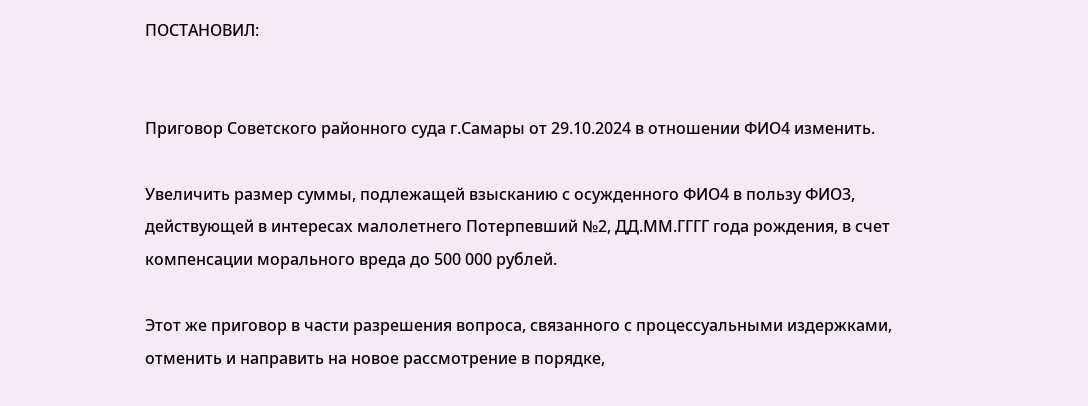ПОСТАНОВИЛ:


Приговор Советского районного суда г.Самары от 29.10.2024 в отношении ФИО4 изменить.

Увеличить размер суммы, подлежащей взысканию с осужденного ФИО4 в пользу ФИО3, действующей в интересах малолетнего Потерпевший №2, ДД.ММ.ГГГГ года рождения, в счет компенсации морального вреда до 500 000 рублей.

Этот же приговор в части разрешения вопроса, связанного с процессуальными издержками, отменить и направить на новое рассмотрение в порядке,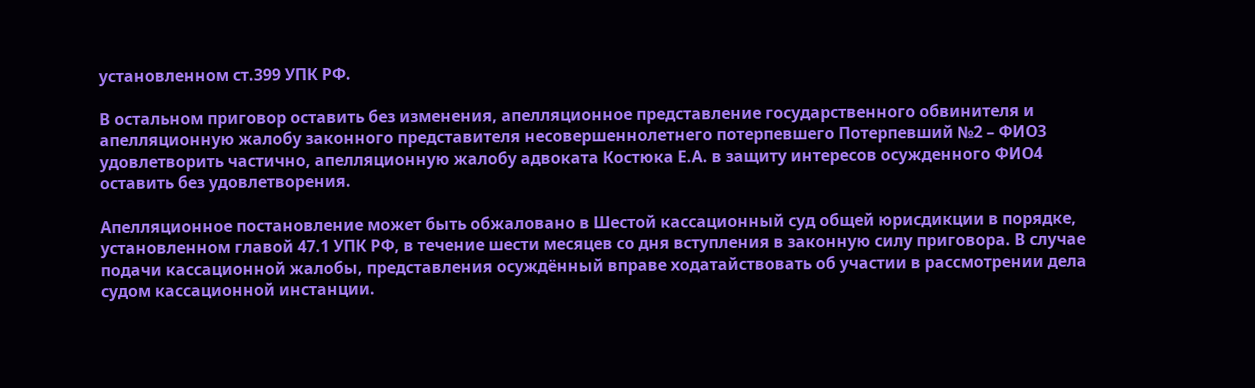установленном ст.399 УПК РФ.

В остальном приговор оставить без изменения, апелляционное представление государственного обвинителя и апелляционную жалобу законного представителя несовершеннолетнего потерпевшего Потерпевший №2 – ФИО3 удовлетворить частично, апелляционную жалобу адвоката Костюка Е.А. в защиту интересов осужденного ФИО4 оставить без удовлетворения.

Апелляционное постановление может быть обжаловано в Шестой кассационный суд общей юрисдикции в порядке, установленном главой 47.1 УПК РФ, в течение шести месяцев со дня вступления в законную силу приговора. В случае подачи кассационной жалобы, представления осуждённый вправе ходатайствовать об участии в рассмотрении дела судом кассационной инстанции.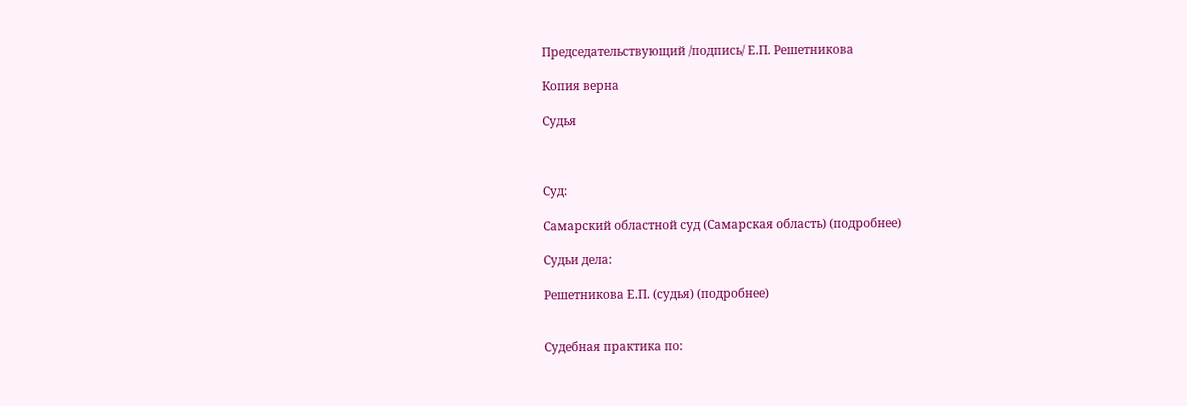Председательствующий /подпись/ Е.П. Решетникова

Копия верна

Судья



Суд:

Самарский областной суд (Самарская область) (подробнее)

Судьи дела:

Решетникова Е.П. (судья) (подробнее)


Судебная практика по: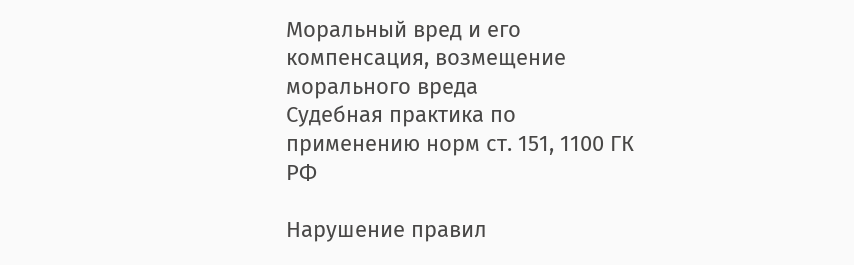Моральный вред и его компенсация, возмещение морального вреда
Судебная практика по применению норм ст. 151, 1100 ГК РФ

Нарушение правил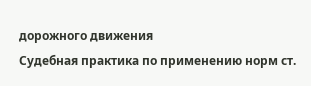дорожного движения
Судебная практика по применению норм ст.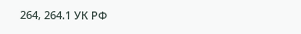264, 264.1 УК РФ